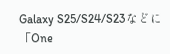Galaxy S25/S24/S23などに「One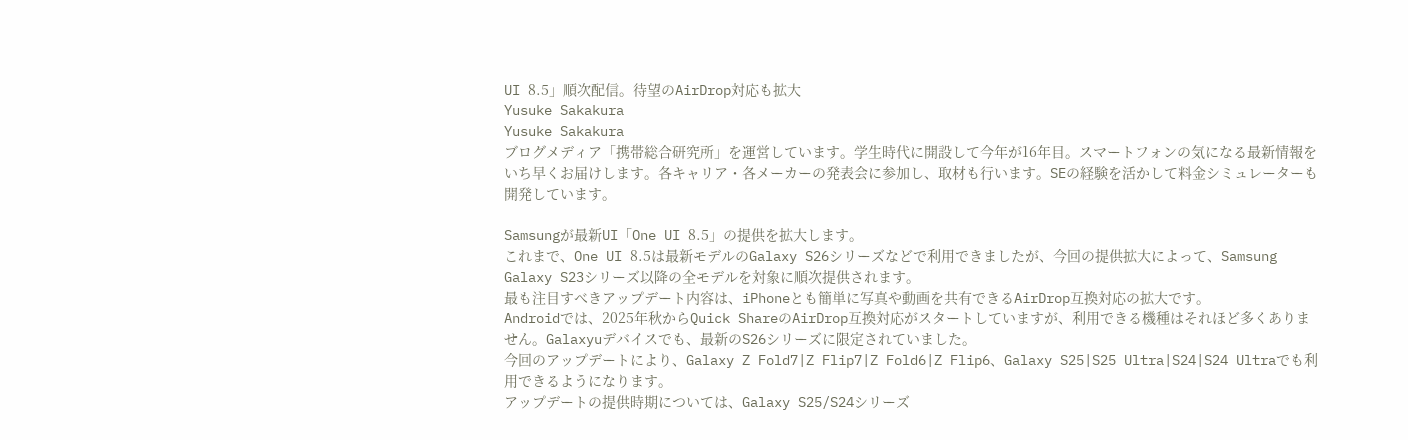UI 8.5」順次配信。待望のAirDrop対応も拡大
Yusuke Sakakura
Yusuke Sakakura
ブログメディア「携帯総合研究所」を運営しています。学生時代に開設して今年が16年目。スマートフォンの気になる最新情報をいち早くお届けします。各キャリア・各メーカーの発表会に参加し、取材も行います。SEの経験を活かして料金シミュレーターも開発しています。

Samsungが最新UI「One UI 8.5」の提供を拡大します。
これまで、One UI 8.5は最新モデルのGalaxy S26シリーズなどで利用できましたが、今回の提供拡大によって、Samsung Galaxy S23シリーズ以降の全モデルを対象に順次提供されます。
最も注目すべきアップデート内容は、iPhoneとも簡単に写真や動画を共有できるAirDrop互換対応の拡大です。
Androidでは、2025年秋からQuick ShareのAirDrop互換対応がスタートしていますが、利用できる機種はそれほど多くありません。Galaxyuデバイスでも、最新のS26シリーズに限定されていました。
今回のアップデートにより、Galaxy Z Fold7|Z Flip7|Z Fold6|Z Flip6、Galaxy S25|S25 Ultra|S24|S24 Ultraでも利用できるようになります。
アップデートの提供時期については、Galaxy S25/S24シリーズ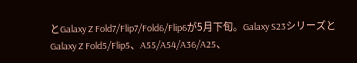とGalaxy Z Fold7/Flip7/Fold6/Flip6が5月下旬。Galaxy S23シリーズとGalaxy Z Fold5/Flip5、A55/A54/A36/A25、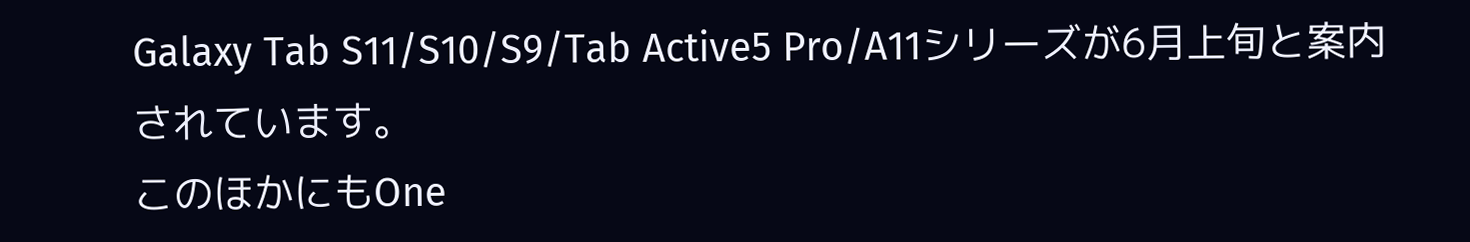Galaxy Tab S11/S10/S9/Tab Active5 Pro/A11シリーズが6月上旬と案内されています。
このほかにもOne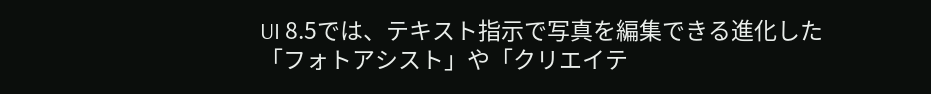UI 8.5では、テキスト指示で写真を編集できる進化した「フォトアシスト」や「クリエイテ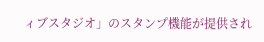ィブスタジオ」のスタンプ機能が提供され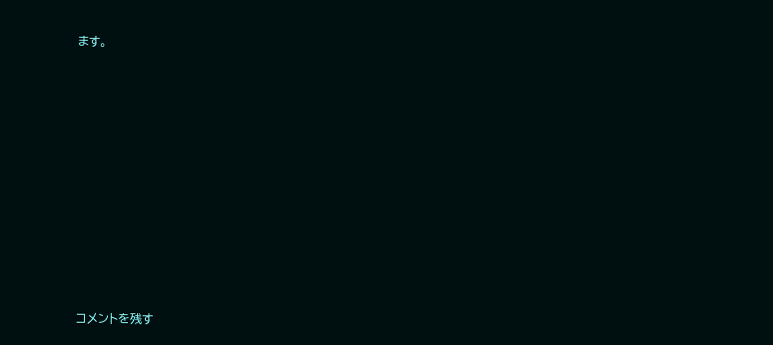ます。




















コメントを残す